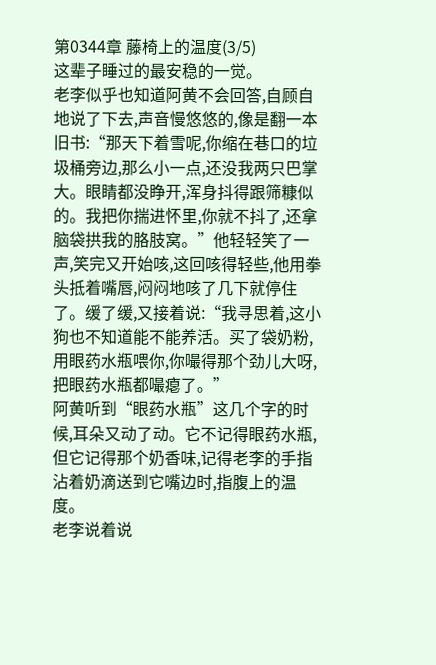第0344章 藤椅上的温度(3/5)
这辈子睡过的最安稳的一觉。
老李似乎也知道阿黄不会回答,自顾自地说了下去,声音慢悠悠的,像是翻一本旧书:“那天下着雪呢,你缩在巷口的垃圾桶旁边,那么小一点,还没我两只巴掌大。眼睛都没睁开,浑身抖得跟筛糠似的。我把你揣进怀里,你就不抖了,还拿脑袋拱我的胳肢窝。”他轻轻笑了一声,笑完又开始咳,这回咳得轻些,他用拳头抵着嘴唇,闷闷地咳了几下就停住了。缓了缓,又接着说:“我寻思着,这小狗也不知道能不能养活。买了袋奶粉,用眼药水瓶喂你,你嘬得那个劲儿大呀,把眼药水瓶都嘬瘪了。”
阿黄听到“眼药水瓶”这几个字的时候,耳朵又动了动。它不记得眼药水瓶,但它记得那个奶香味,记得老李的手指沾着奶滴送到它嘴边时,指腹上的温度。
老李说着说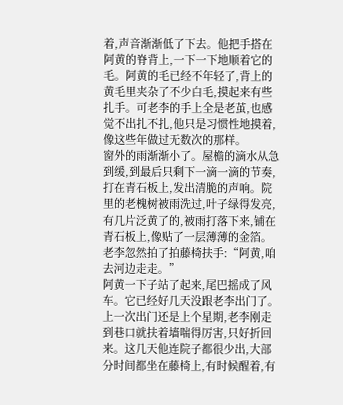着,声音渐渐低了下去。他把手搭在阿黄的脊背上,一下一下地顺着它的毛。阿黄的毛已经不年轻了,背上的黄毛里夹杂了不少白毛,摸起来有些扎手。可老李的手上全是老茧,也感觉不出扎不扎,他只是习惯性地摸着,像这些年做过无数次的那样。
窗外的雨渐渐小了。屋檐的滴水从急到缓,到最后只剩下一滴一滴的节奏,打在青石板上,发出清脆的声响。院里的老槐树被雨洗过,叶子绿得发亮,有几片泛黄了的,被雨打落下来,铺在青石板上,像贴了一层薄薄的金箔。
老李忽然拍了拍藤椅扶手:“阿黄,咱去河边走走。”
阿黄一下子站了起来,尾巴摇成了风车。它已经好几天没跟老李出门了。上一次出门还是上个星期,老李刚走到巷口就扶着墙喘得厉害,只好折回来。这几天他连院子都很少出,大部分时间都坐在藤椅上,有时候醒着,有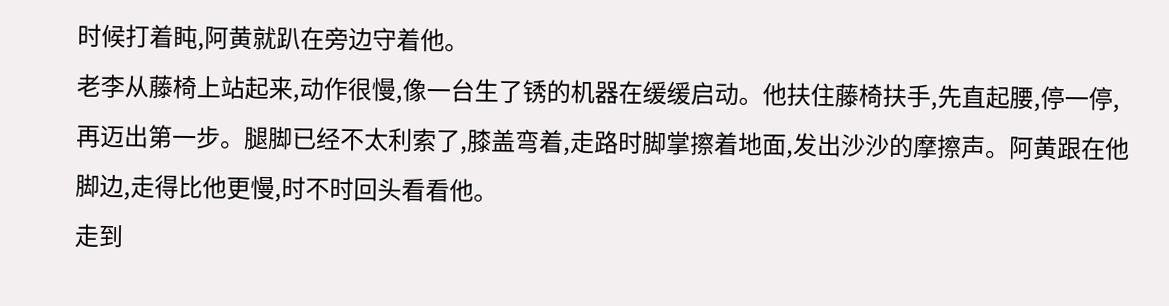时候打着盹,阿黄就趴在旁边守着他。
老李从藤椅上站起来,动作很慢,像一台生了锈的机器在缓缓启动。他扶住藤椅扶手,先直起腰,停一停,再迈出第一步。腿脚已经不太利索了,膝盖弯着,走路时脚掌擦着地面,发出沙沙的摩擦声。阿黄跟在他脚边,走得比他更慢,时不时回头看看他。
走到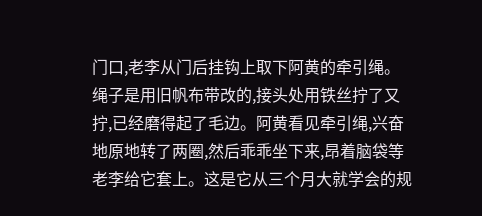门口,老李从门后挂钩上取下阿黄的牵引绳。绳子是用旧帆布带改的,接头处用铁丝拧了又拧,已经磨得起了毛边。阿黄看见牵引绳,兴奋地原地转了两圈,然后乖乖坐下来,昂着脑袋等老李给它套上。这是它从三个月大就学会的规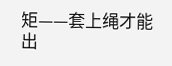矩——套上绳才能出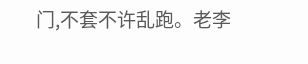门,不套不许乱跑。老李